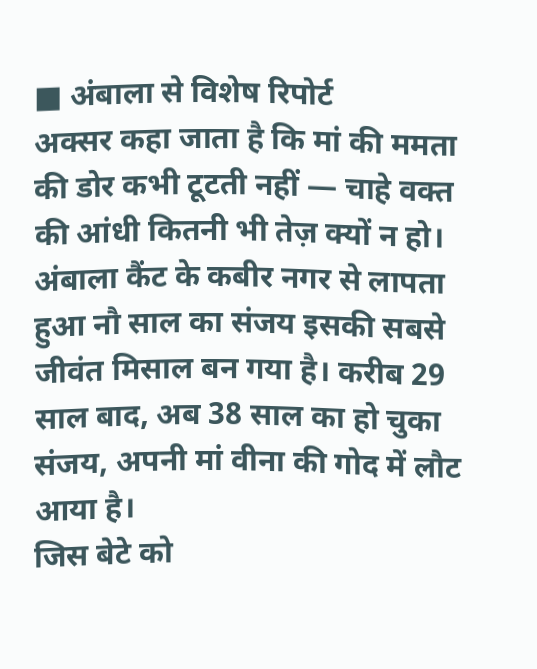■ अंबाला से विशेष रिपोर्ट
अक्सर कहा जाता है कि मां की ममता की डोर कभी टूटती नहीं — चाहे वक्त की आंधी कितनी भी तेज़ क्यों न हो। अंबाला कैंट के कबीर नगर से लापता हुआ नौ साल का संजय इसकी सबसे जीवंत मिसाल बन गया है। करीब 29 साल बाद, अब 38 साल का हो चुका संजय, अपनी मां वीना की गोद में लौट आया है।
जिस बेटे को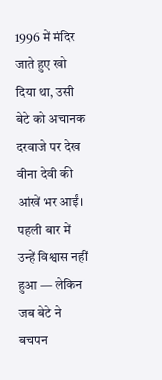1996 में मंदिर जाते हुए खो दिया था, उसी बेटे को अचानक दरवाजे पर देख वीना देवी की आंखें भर आईं। पहली बार में उन्हें विश्वास नहीं हुआ — लेकिन जब बेटे ने बचपन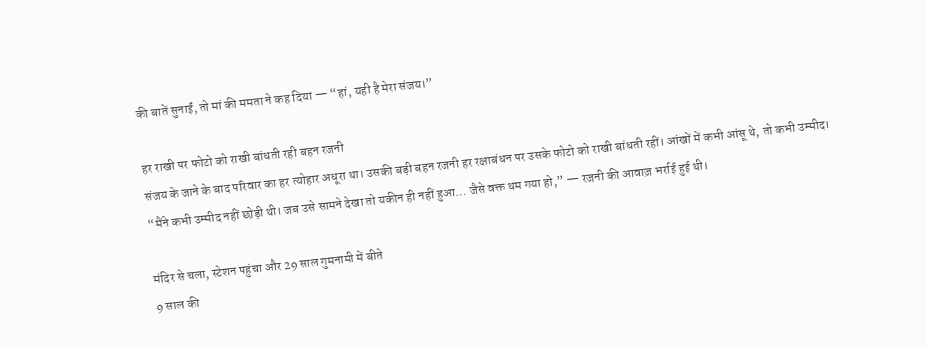की बातें सुनाईं, तो मां की ममता ने कह दिया — “हां, यही है मेरा संजय।”

हर राखी पर फोटो को राखी बांधती रही बहन रजनी
संजय के जाने के बाद परिवार का हर त्योहार अधूरा था। उसकी बड़ी बहन रजनी हर रक्षाबंधन पर उसके फोटो को राखी बांधती रहीं। आंखों में कभी आंसू थे, तो कभी उम्मीद।
“मैंने कभी उम्मीद नहीं छोड़ी थी। जब उसे सामने देखा तो यकीन ही नहीं हुआ… जैसे वक्त थम गया हो,” — रजनी की आवाज़ भर्राई हुई थी।

मंदिर से चला, स्टेशन पहुंचा और 29 साल गुमनामी में बीते
9 साल की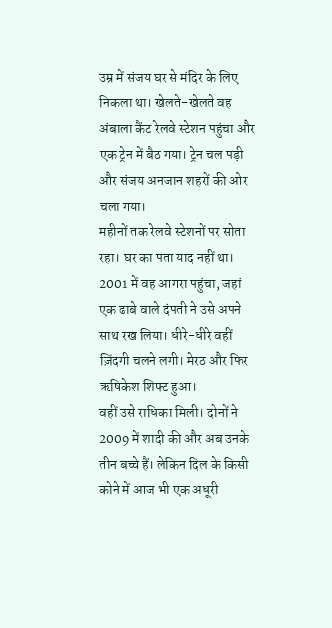उम्र में संजय घर से मंदिर के लिए निकला था। खेलते-खेलते वह अंबाला कैंट रेलवे स्टेशन पहुंचा और एक ट्रेन में बैठ गया। ट्रेन चल पड़ी और संजय अनजान शहरों की ओर चला गया।
महीनों तक रेलवे स्टेशनों पर सोता रहा। घर का पता याद नहीं था। 2001 में वह आगरा पहुंचा, जहां एक ढाबे वाले दंपती ने उसे अपने साथ रख लिया। धीरे-धीरे वहीं ज़िंदगी चलने लगी। मेरठ और फिर ऋषिकेश शिफ्ट हुआ।
वहीं उसे राधिका मिली। दोनों ने 2009 में शादी की और अब उनके तीन बच्चे हैं। लेकिन दिल के किसी कोने में आज भी एक अधूरी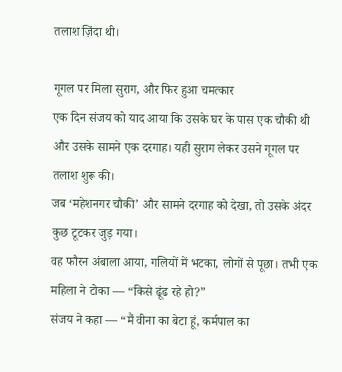तलाश ज़िंदा थी।

गूगल पर मिला सुराग, और फिर हुआ चमत्कार
एक दिन संजय को याद आया कि उसके घर के पास एक चौकी थी और उसके सामने एक दरगाह। यही सुराग लेकर उसने गूगल पर तलाश शुरू की।
जब ‘महेशनगर चौकी’ और सामने दरगाह को देखा, तो उसके अंदर कुछ टूटकर जुड़ गया।
वह फौरन अंबाला आया, गलियों में भटका, लोगों से पूछा। तभी एक महिला ने टोका — “किसे ढूंढ रहे हो?”
संजय ने कहा — “मैं वीना का बेटा हूं, कर्मपाल का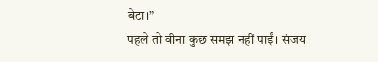बेटा।”
पहले तो वीना कुछ समझ नहीं पाईं। संजय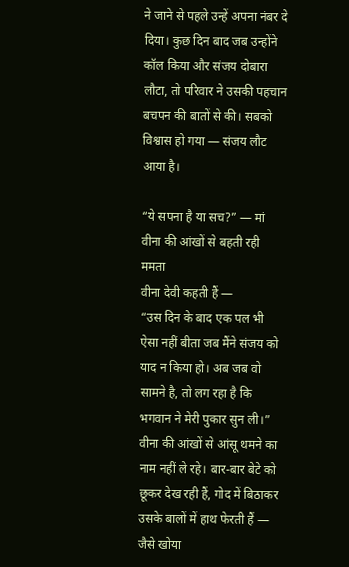ने जाने से पहले उन्हें अपना नंबर दे दिया। कुछ दिन बाद जब उन्होंने कॉल किया और संजय दोबारा लौटा, तो परिवार ने उसकी पहचान बचपन की बातों से की। सबको विश्वास हो गया — संजय लौट आया है।

“ये सपना है या सच?” — मां वीना की आंखों से बहती रही ममता
वीना देवी कहती हैं —
“उस दिन के बाद एक पल भी ऐसा नहीं बीता जब मैंने संजय को याद न किया हो। अब जब वो सामने है, तो लग रहा है कि भगवान ने मेरी पुकार सुन ली।”
वीना की आंखों से आंसू थमने का नाम नहीं ले रहे। बार-बार बेटे को छूकर देख रही हैं, गोद में बिठाकर उसके बालों में हाथ फेरती हैं — जैसे खोया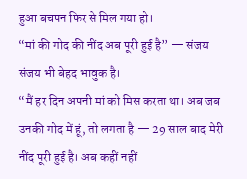हुआ बचपन फिर से मिल गया हो।
“मां की गोद की नींद अब पूरी हुई है” — संजय
संजय भी बेहद भावुक है।
“मैं हर दिन अपनी मां को मिस करता था। अब जब उनकी गोद में हूं, तो लगता है — 29 साल बाद मेरी नींद पूरी हुई है। अब कहीं नहीं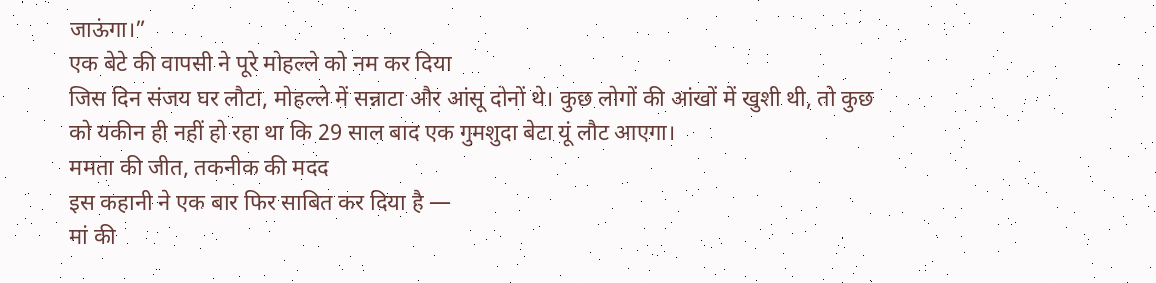जाऊंगा।”
एक बेटे की वापसी ने पूरे मोहल्ले को नम कर दिया
जिस दिन संजय घर लौटा, मोहल्ले में सन्नाटा और आंसू दोनों थे। कुछ लोगों की आंखों में खुशी थी, तो कुछ को यकीन ही नहीं हो रहा था कि 29 साल बाद एक गुमशुदा बेटा यूं लौट आएगा।
ममता की जीत, तकनीक की मदद
इस कहानी ने एक बार फिर साबित कर दिया है —
मां की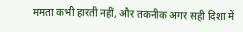ममता कभी हारती नहीं, और तकनीक अगर सही दिशा में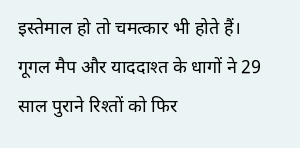इस्तेमाल हो तो चमत्कार भी होते हैं।
गूगल मैप और याददाश्त के धागों ने 29 साल पुराने रिश्तों को फिर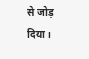से जोड़ दिया।